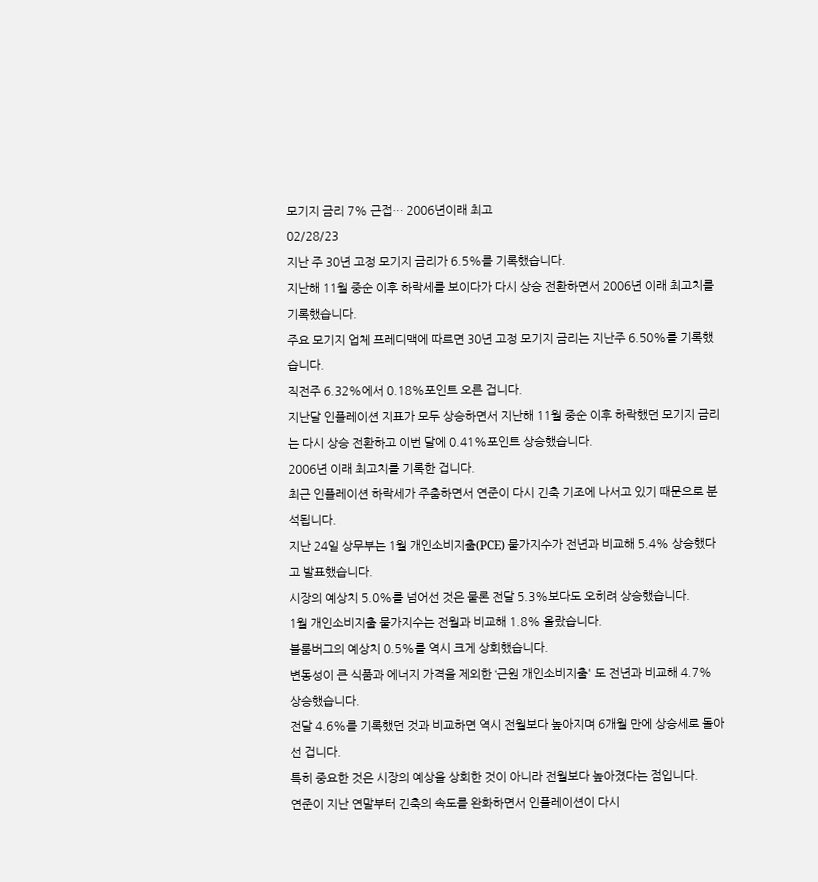모기지 금리 7% 근접… 2006년이래 최고
02/28/23
지난 주 30년 고정 모기지 금리가 6.5%를 기록했습니다.
지난해 11월 중순 이후 하락세를 보이다가 다시 상승 전환하면서 2006년 이래 최고치를 기록했습니다.
주요 모기지 업체 프레디맥에 따르면 30년 고정 모기지 금리는 지난주 6.50%를 기록했습니다.
직전주 6.32%에서 0.18%포인트 오른 겁니다.
지난달 인플레이션 지표가 모두 상승하면서 지난해 11월 중순 이후 하락했던 모기지 금리는 다시 상승 전환하고 이번 달에 0.41%포인트 상승했습니다.
2006년 이래 최고치를 기록한 겁니다.
최근 인플레이션 하락세가 주춤하면서 연준이 다시 긴축 기조에 나서고 있기 때문으로 분석됩니다.
지난 24일 상무부는 1월 개인소비지출(PCE) 물가지수가 전년과 비교해 5.4% 상승했다고 발표했습니다.
시장의 예상치 5.0%를 넘어선 것은 물론 전달 5.3%보다도 오히려 상승했습니다.
1월 개인소비지출 물가지수는 전월과 비교해 1.8% 올랐습니다.
블룸버그의 예상치 0.5%를 역시 크게 상회했습니다.
변동성이 큰 식품과 에너지 가격을 제외한 ‘근원 개인소비지출' 도 전년과 비교해 4.7% 상승했습니다.
전달 4.6%를 기록했던 것과 비교하면 역시 전월보다 높아지며 6개월 만에 상승세로 돌아선 겁니다.
특히 중요한 것은 시장의 예상을 상회한 것이 아니라 전월보다 높아졌다는 점입니다.
연준이 지난 연말부터 긴축의 속도를 완화하면서 인플레이션이 다시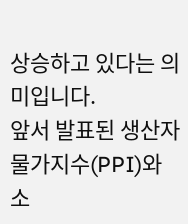상승하고 있다는 의미입니다.
앞서 발표된 생산자물가지수(PPI)와 소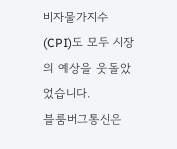비자물가지수(CPI)도 모두 시장의 예상을 웃돌았었습니다.
블룸버그통신은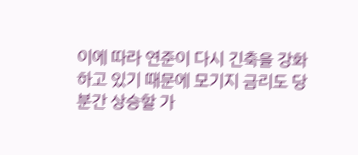이에 따라 연준이 다시 긴축을 강화하고 있기 때문에 모기지 금리도 당분간 상승할 가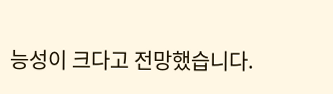능성이 크다고 전망했습니다.